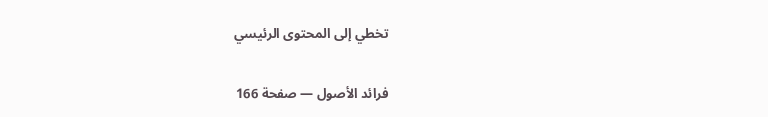تخطي إلى المحتوى الرئيسي

فرائد الأصول — صفحة 166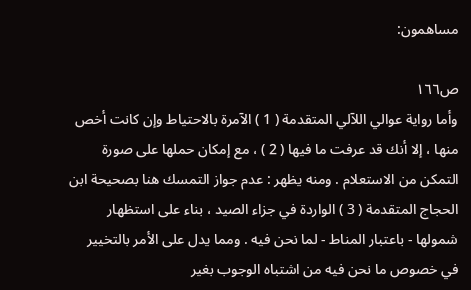مساهمون:

ص١٦٦
وأما رواية عوالي اللآلي المتقدمة ( 1 ) الآمرة بالاحتياط وإن كانت أخص منها ، إلا أنك قد عرفت ما فيها ( 2 ) ، مع إمكان حملها على صورة التمكن من الاستعلام . ومنه يظهر : عدم جواز التمسك هنا بصحيحة ابن الحجاج المتقدمة ( 3 ) الواردة في جزاء الصيد ، بناء على استظهار شمولها - باعتبار المناط - لما نحن فيه . ومما يدل على الأمر بالتخيير في خصوص ما نحن فيه من اشتباه الوجوب بغير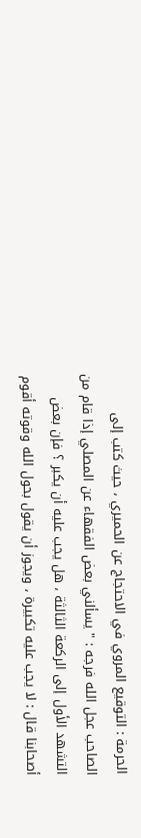الحرمة : التوقيع المروي في الاحتجاج عن الحميري ، حيث كتب إلى الصاحب عجل الله فرجه : " يسألني بعض الفقهاء عن المصلي إذا قام من التشهد الأول إلى الركعة الثالثة ، هل يجب عليه أن يكبر ؟ فإن بعض أصحابنا قال : لا يجب عليه تكبيرة ، ويجوز أن يقول بحول الله وقوته أقوم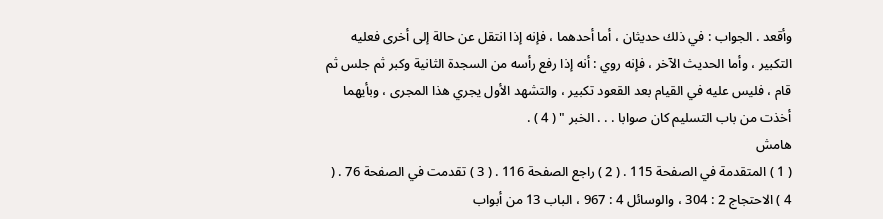وأقعد . الجواب : في ذلك حديثان ، أما أحدهما ، فإنه إذا انتقل عن حالة إلى أخرى فعليه التكبير ، وأما الحديث الآخر ، فإنه روي : أنه إذا رفع رأسه من السجدة الثانية وكبر ثم جلس ثم قام ، فليس عليه في القيام بعد القعود تكبير ، والتشهد الأول يجري هذا المجرى ، وبأيهما أخذت من باب التسليم كان صوابا . . . الخبر " ( 4 ) .
هامش
( 1 ) المتقدمة في الصفحة 115 . ( 2 ) راجع الصفحة 116 . ( 3 ) تقدمت في الصفحة 76 . ( 4 ) الاحتجاج 2 : 304 ، والوسائل 4 : 967 ، الباب 13 من أبواب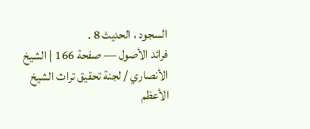السجود ، الحديث 8 .
فرائد الأصول — صفحة 166 | الشيخ الأنصاري / لجنة تحقيق تراث الشيخ الأعظم